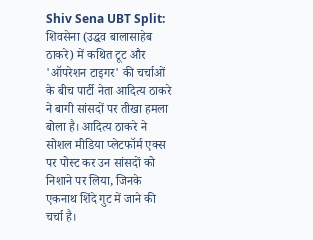Shiv Sena UBT Split: शिवसेना (उद्धव बालासाहेब ठाकरे) में कथित टूट और 'ऑपरेशन टाइगर' की चर्चाओं के बीच पार्टी नेता आदित्य ठाकरे ने बागी सांसदों पर तीखा हमला बोला है। आदित्य ठाकरे ने सोशल मीडिया प्लेटफॉर्म एक्स पर पोस्ट कर उन सांसदों को निशाने पर लिया, जिनके एकनाथ शिंदे गुट में जाने की चर्चा है।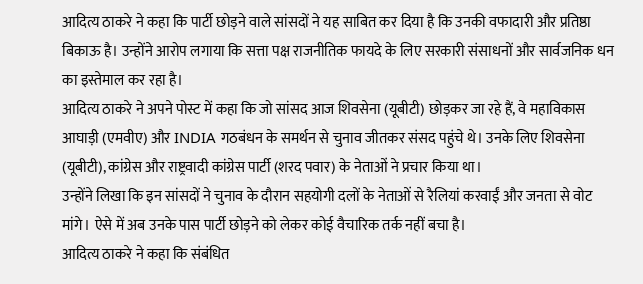आदित्य ठाकरे ने कहा कि पार्टी छोड़ने वाले सांसदों ने यह साबित कर दिया है कि उनकी वफादारी और प्रतिष्ठा बिकाऊ है। उन्होंने आरोप लगाया कि सत्ता पक्ष राजनीतिक फायदे के लिए सरकारी संसाधनों और सार्वजनिक धन का इस्तेमाल कर रहा है।
आदित्य ठाकरे ने अपने पोस्ट में कहा कि जो सांसद आज शिवसेना (यूबीटी) छोड़कर जा रहे हैं, वे महाविकास आघाड़ी (एमवीए) और INDIA गठबंधन के समर्थन से चुनाव जीतकर संसद पहुंचे थे। उनके लिए शिवसेना (यूबीटी), कांग्रेस और राष्ट्रवादी कांग्रेस पार्टी (शरद पवार) के नेताओं ने प्रचार किया था।
उन्होंने लिखा कि इन सांसदों ने चुनाव के दौरान सहयोगी दलों के नेताओं से रैलियां करवाईं और जनता से वोट मांगे। ऐसे में अब उनके पास पार्टी छोड़ने को लेकर कोई वैचारिक तर्क नहीं बचा है।
आदित्य ठाकरे ने कहा कि संबंधित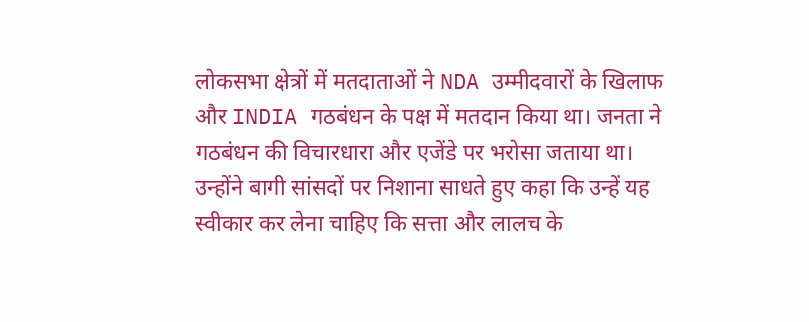लोकसभा क्षेत्रों में मतदाताओं ने NDA उम्मीदवारों के खिलाफ और INDIA गठबंधन के पक्ष में मतदान किया था। जनता ने गठबंधन की विचारधारा और एजेंडे पर भरोसा जताया था।
उन्होंने बागी सांसदों पर निशाना साधते हुए कहा कि उन्हें यह स्वीकार कर लेना चाहिए कि सत्ता और लालच के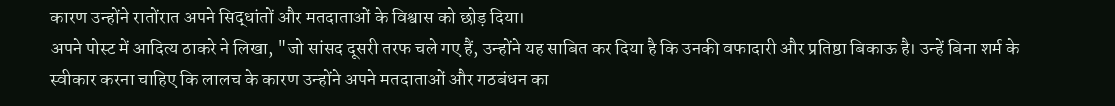कारण उन्होंने रातोंरात अपने सिद्धांतों और मतदाताओं के विश्वास को छोड़ दिया।
अपने पोस्ट में आदित्य ठाकरे ने लिखा, "जो सांसद दूसरी तरफ चले गए हैं, उन्होंने यह साबित कर दिया है कि उनकी वफादारी और प्रतिष्ठा बिकाऊ है। उन्हें बिना शर्म के स्वीकार करना चाहिए कि लालच के कारण उन्होंने अपने मतदाताओं और गठबंधन का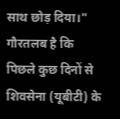साथ छोड़ दिया।"
गौरतलब है कि पिछले कुछ दिनों से शिवसेना (यूबीटी) के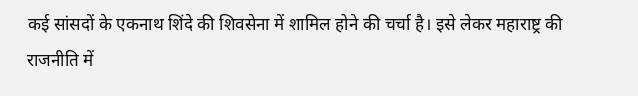कई सांसदों के एकनाथ शिंदे की शिवसेना में शामिल होने की चर्चा है। इसे लेकर महाराष्ट्र की राजनीति में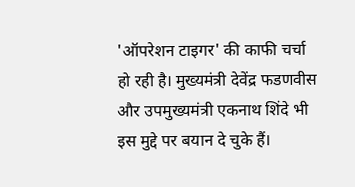'ऑपरेशन टाइगर' की काफी चर्चा हो रही है। मुख्यमंत्री देवेंद्र फडणवीस और उपमुख्यमंत्री एकनाथ शिंदे भी इस मुद्दे पर बयान दे चुके हैं।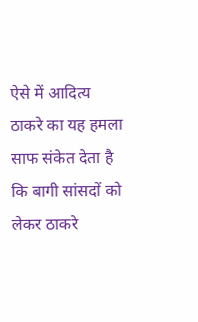ऐसे में आदित्य ठाकरे का यह हमला साफ संकेत देता है कि बागी सांसदों को लेकर ठाकरे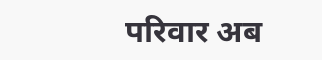परिवार अब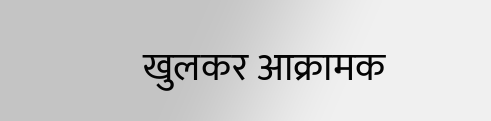खुलकर आक्रामक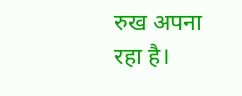रुख अपना रहा है।